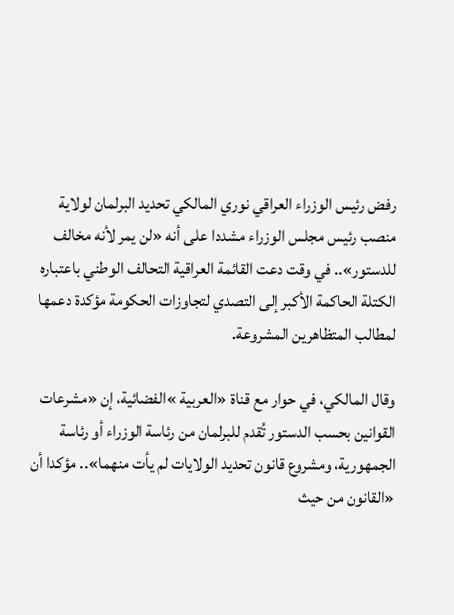رفض رئيس الوزراء العراقي نوري المالكي تحديد البرلمان لولاية منصب رئيس مجلس الوزراء مشددا على أنه «لن يمر لأنه مخالف للدستور».. في وقت دعت القائمة العراقية التحالف الوطني باعتباره الكتلة الحاكمة الأكبر إلى التصدي لتجاوزات الحكومة مؤكدة دعمها لمطالب المتظاهرين المشروعة.

وقال المالكي، في حوار مع قناة «العربية »الفضائية، إن «مشرعات القوانين بحسب الدستور تُقدم للبرلمان من رئاسة الوزراء أو رئاسة الجمهورية، ومشروع قانون تحديد الولايات لم يأت منهما».. مؤكدا أن «القانون من حيث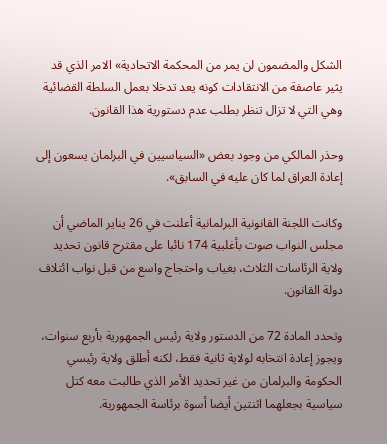الشكل والمضمون لن يمر من المحكمة الاتحادية» الامر الذي قد يثير عاصفة من الانتقادات كونه يعد تدخلا بعمل السلطة القضائية وهي التي لا تزال تنظر بطلب عدم دستورية هذا القانون.

وحذر المالكي من وجود بعض «السياسيين في البرلمان يسعون إلى إعادة العراق لما كان عليه في السابق».

وكانت اللجنة القانونية البرلمانية أعلنت في 26 يناير الماضي أن مجلس النواب صوت بأغلبية 174 نائبا على مقترح قانون تحديد ولاية الرئاسات الثلاث، بغياب واحتجاج واسع من قبل نواب ائتلاف دولة القانون.

وتحدد المادة 72 من الدستور ولاية رئيس الجمهورية بأربع سنوات، ويجوز إعادة انتخابه لولاية ثانية فقط، لكنه أطلق ولاية رئيسي الحكومة والبرلمان من غير تحديد الأمر الذي طالبت معه كتل سياسية بجعلهما اثنتين أيضا أسوة برئاسة الجمهورية.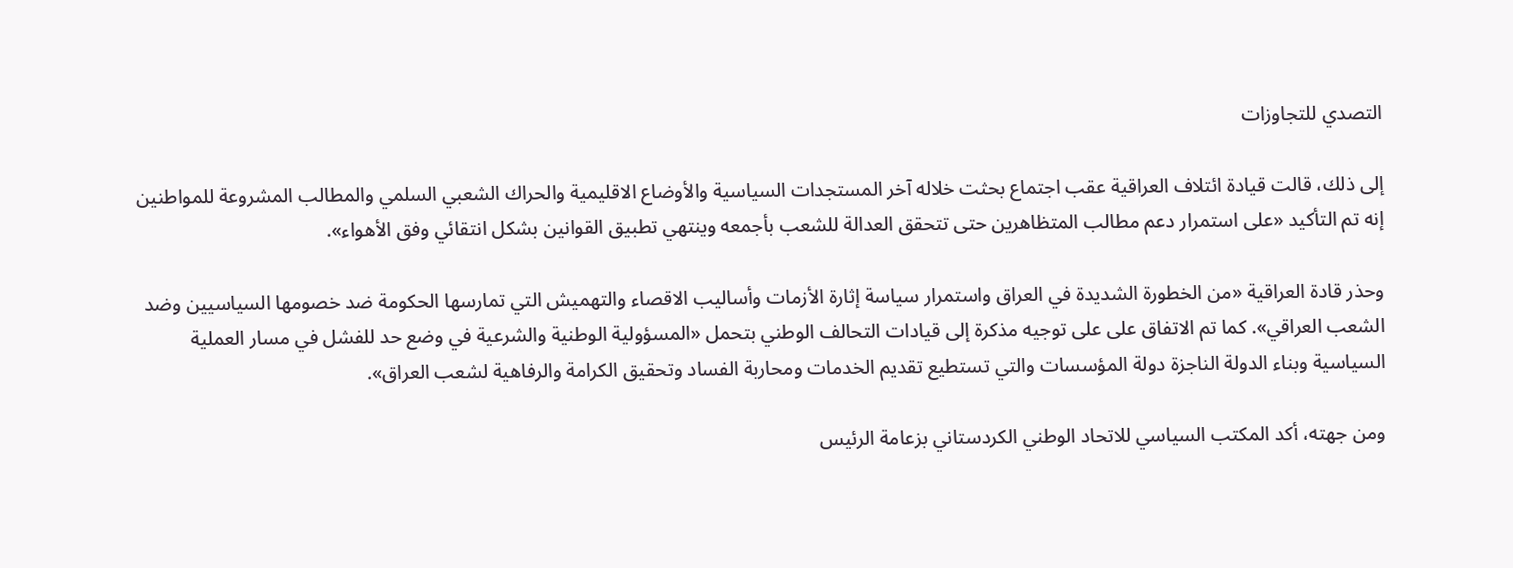التصدي للتجاوزات

إلى ذلك، قالت قيادة ائتلاف العراقية عقب اجتماع بحثت خلاله آخر المستجدات السياسية والأوضاع الاقليمية والحراك الشعبي السلمي والمطالب المشروعة للمواطنين إنه تم التأكيد «على استمرار دعم مطالب المتظاهرين حتى تتحقق العدالة للشعب بأجمعه وينتهي تطبيق القوانين بشكل انتقائي وفق الأهواء».

وحذر قادة العراقية «من الخطورة الشديدة في العراق واستمرار سياسة إثارة الأزمات وأساليب الاقصاء والتهميش التي تمارسها الحكومة ضد خصومها السياسيين وضد الشعب العراقي». كما تم الاتفاق على على توجيه مذكرة إلى قيادات التحالف الوطني بتحمل «المسؤولية الوطنية والشرعية في وضع حد للفشل في مسار العملية السياسية وبناء الدولة الناجزة دولة المؤسسات والتي تستطيع تقديم الخدمات ومحاربة الفساد وتحقيق الكرامة والرفاهية لشعب العراق».

ومن جهته، أكد المكتب السياسي للاتحاد الوطني الكردستاني بزعامة الرئيس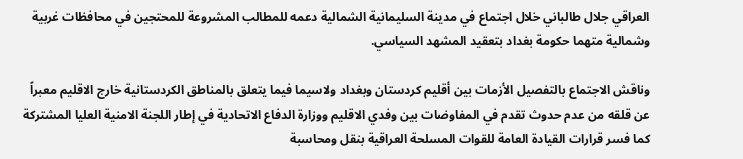العراقي جلال طالباني خلال اجتماع في مدينة السليمانية الشمالية دعمه للمطالب المشروعة للمحتجين في محافظات غربية وشمالية متهما حكومة بغداد بتعقيد المشهد السياسي.

وناقش الاجتماع بالتفصيل الأزمات بين أقليم كردستان وبغداد ولاسيما فيما يتعلق بالمناطق الكردستانية خارج الاقليم معبراً عن قلقه من عدم حدوث تقدم في المفاوضات بين وفدي الاقليم ووزارة الدفاع الاتحادية في إطار اللجنة الامنية العليا المشتركة كما فسر قرارات القيادة العامة للقوات المسلحة العراقية بنقل ومحاسبة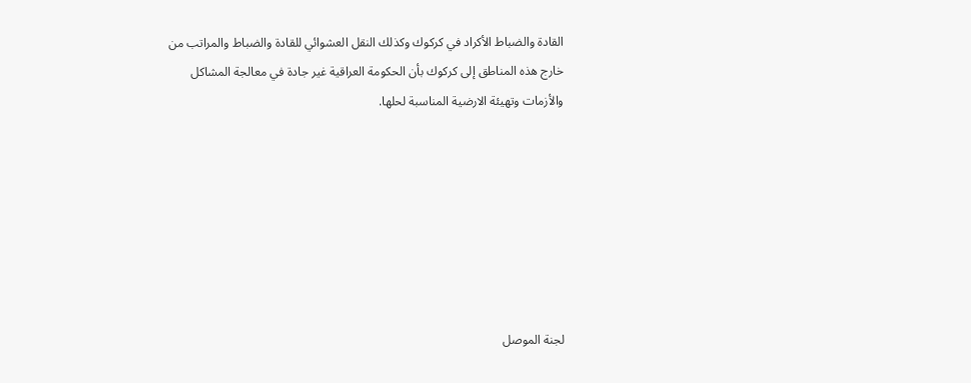القادة والضباط الأكراد في كركوك وكذلك النقل العشوائي للقادة والضباط والمراتب من خارج هذه المناطق إلى كركوك بأن الحكومة العراقية غير جادة في معالجة المشاكل والأزمات وتهيئة الارضية المناسبة لحلها.







لجنة الموصل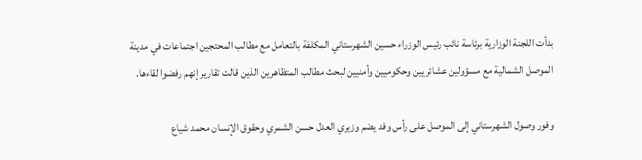بدأت اللجنة الوزارية برئاسة نائب رئيس الوزراء حسين الشهرستاني المكلفة بالتعامل مع مطالب المحتجين اجتماعات في مدينة الموصل الشمالية مع مسؤولين عشائريين وحكوميين وأمنيين لبحث مطالب المتظاهرين الذين قالت تقارير إنهم رفضوا لقاءها.

وفور وصول الشهرستاني إلى الموصل على رأس وفد يضم وزيري العدل حسن الشمري وحقوق الإنسان محمد شياع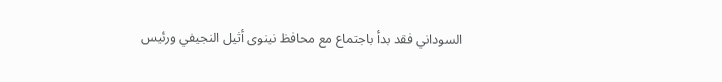السوداني فقد بدأ باجتماع مع محافظ نينوى أثيل النجيفي ورئيس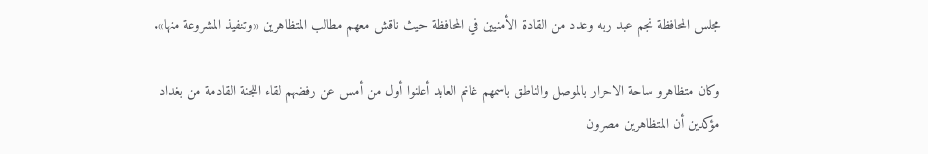مجلس المحافظة نجم عبد ربه وعدد من القادة الأمنيين في المحافظة حيث ناقش معهم مطالب المتظاهرين «وتنفيذ المشروعة منها».

وكان متظاهرو ساحة الاحرار بالموصل والناطق باسمهم غانم العابد أعلنوا أول من أمس عن رفضهم لقاء اللجنة القادمة من بغداد مؤكدين أن المتظاهرين مصرون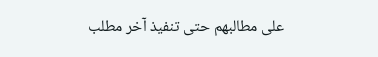على مطالبهم حتى تنفيذ آخر مطلب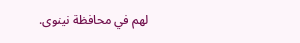لهم في محافظة نينوى.